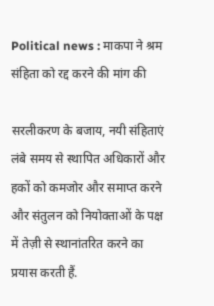Political news : माकपा ने श्रम संहिता को रद्द करने की मांग की

सरलीकरण के बजाय, नयी संहिताएं लंबे समय से स्थापित अधिकारों और हकों को कमजोर और समाप्त करने और संतुलन को नियोक्ताओं के पक्ष में तेज़ी से स्थानांतरित करने का प्रयास करती हैं.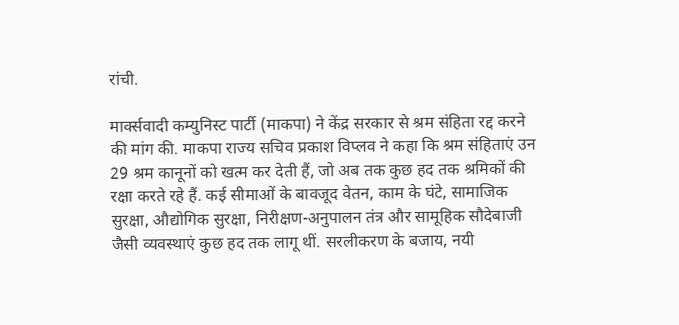रांची.

मार्क्सवादी कम्युनिस्ट पार्टी (माकपा) ने केंद्र सरकार से श्रम संहिता रद्द करने की मांग की. माकपा राज्य सचिव प्रकाश विप्लव ने कहा कि श्रम संहिताएं उन 29 श्रम कानूनों को खत्म कर देती हैं, जो अब तक कुछ हद तक श्रमिकों की रक्षा करते रहे हैं. कई सीमाओं के बावजूद वेतन, काम के घंटे, सामाजिक सुरक्षा, औद्योगिक सुरक्षा, निरीक्षण-अनुपालन तंत्र और सामूहिक सौदेबाजी जैसी व्यवस्थाएं कुछ हद तक लागू थीं. सरलीकरण के बजाय, नयी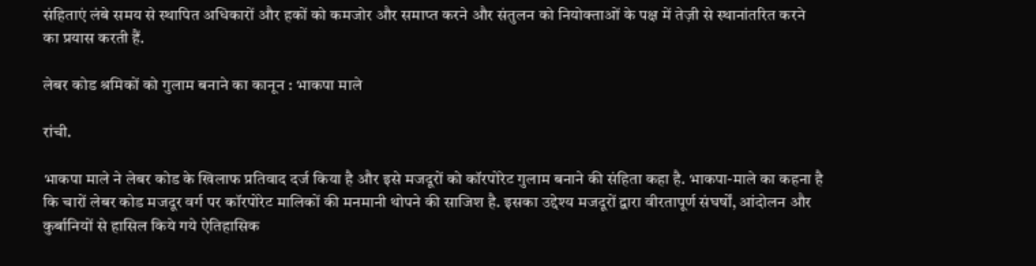संहिताएं लंबे समय से स्थापित अधिकारों और हकों को कमजोर और समाप्त करने और संतुलन को नियोक्ताओं के पक्ष में तेज़ी से स्थानांतरित करने का प्रयास करती हैं.

लेबर कोड श्रमिकों को गुलाम बनाने का कानून : भाकपा माले

रांची.

भाकपा माले ने लेबर कोड के खिलाफ प्रतिवाद दर्ज किया है और इसे मजदूरों को कॉरपोरेट गुलाम बनाने की संहिता कहा है. भाकपा-माले का कहना है कि चारों लेबर कोड मजदूर वर्ग पर कॉरपोरेट मालिकों की मनमानी थोपने की साजिश है. इसका उद्देश्य मजदूरों द्वारा वीरतापूर्ण संघर्षों, आंदोलन और कुर्बानियों से हासिल किये गये ऐतिहासिक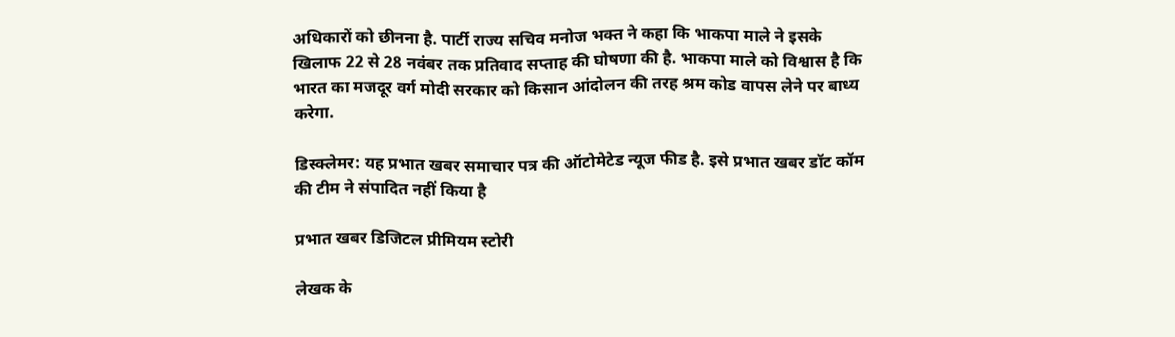अधिकारों को छीनना है. पार्टी राज्य सचिव मनोज भक्त ने कहा कि भाकपा माले ने इसके खिलाफ 22 से 28 नवंबर तक प्रतिवाद सप्ताह की घोषणा की है. भाकपा माले को विश्वास है कि भारत का मजदूर वर्ग मोदी सरकार को किसान आंदोलन की तरह श्रम कोड वापस लेने पर बाध्य करेगा.

डिस्क्लेमर: यह प्रभात खबर समाचार पत्र की ऑटोमेटेड न्यूज फीड है. इसे प्रभात खबर डॉट कॉम की टीम ने संपादित नहीं किया है

प्रभात खबर डिजिटल प्रीमियम स्टोरी

लेखक के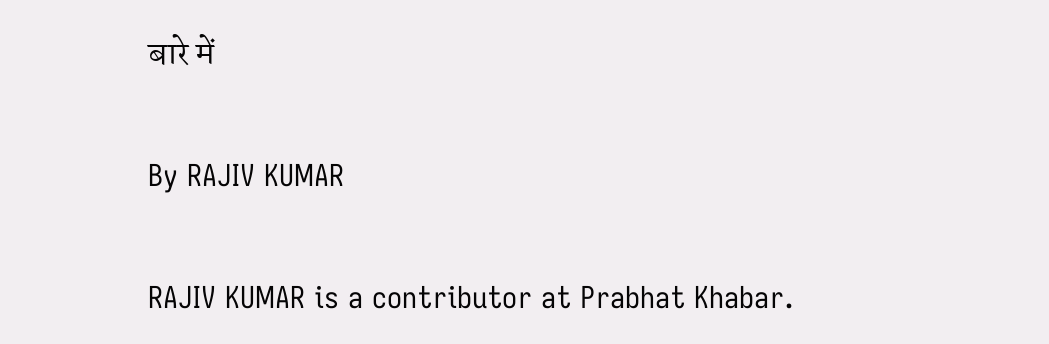बारे में

By RAJIV KUMAR

RAJIV KUMAR is a contributor at Prabhat Khabar.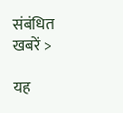संबंधित खबरें >

यह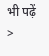भी पढ़ें >